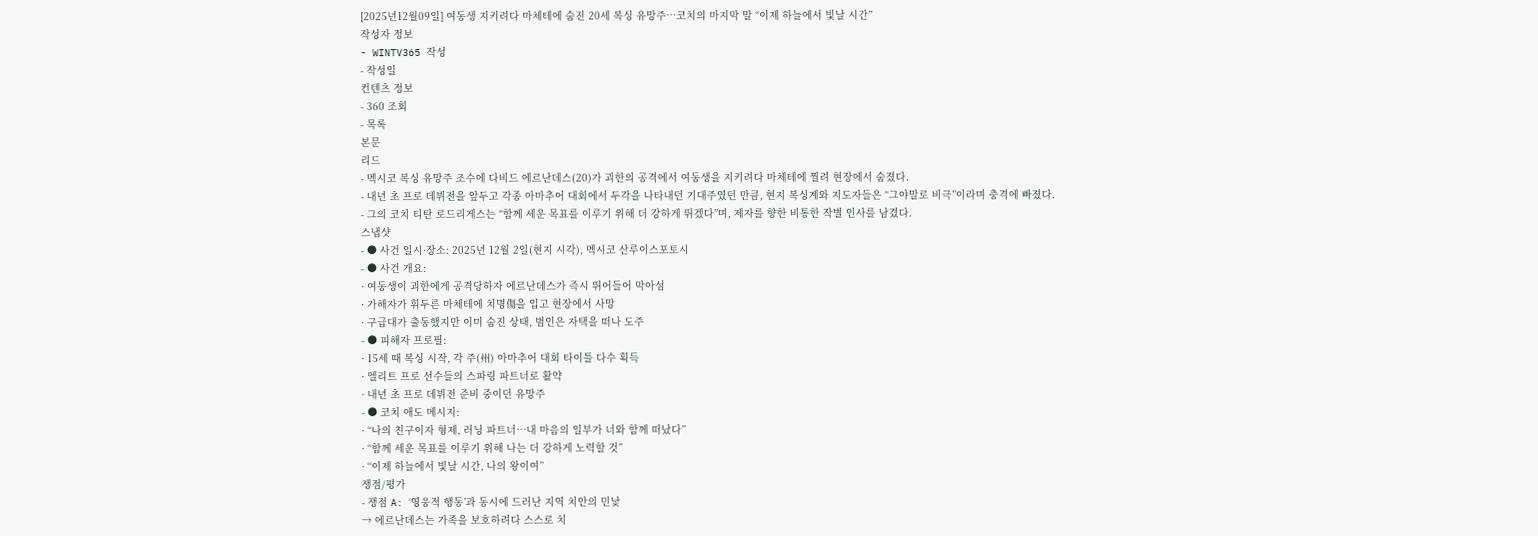[2025년12월09일] 여동생 지키려다 마체테에 숨진 20세 복싱 유망주…코치의 마지막 말 “이제 하늘에서 빛날 시간”
작성자 정보
- WINTV365 작성
- 작성일
컨텐츠 정보
- 360 조회
- 목록
본문
리드
- 멕시코 복싱 유망주 조수에 다비드 에르난데스(20)가 괴한의 공격에서 여동생을 지키려다 마체테에 찔려 현장에서 숨졌다.
- 내년 초 프로 데뷔전을 앞두고 각종 아마추어 대회에서 두각을 나타내던 기대주였던 만큼, 현지 복싱계와 지도자들은 “그야말로 비극”이라며 충격에 빠졌다.
- 그의 코치 티탄 로드리게스는 “함께 세운 목표를 이루기 위해 더 강하게 뛰겠다”며, 제자를 향한 비통한 작별 인사를 남겼다.
스냅샷
- ● 사건 일시·장소: 2025년 12월 2일(현지 시각), 멕시코 산루이스포토시
- ● 사건 개요:
· 여동생이 괴한에게 공격당하자 에르난데스가 즉시 뛰어들어 막아섬
· 가해자가 휘두른 마체테에 치명傷을 입고 현장에서 사망
· 구급대가 출동했지만 이미 숨진 상태, 범인은 자택을 떠나 도주
- ● 피해자 프로필:
· 15세 때 복싱 시작, 각 주(州) 아마추어 대회 타이틀 다수 획득
· 엘리트 프로 선수들의 스파링 파트너로 활약
· 내년 초 프로 데뷔전 준비 중이던 유망주
- ● 코치 애도 메시지:
· “나의 친구이자 형제, 러닝 파트너…내 마음의 일부가 너와 함께 떠났다”
· “함께 세운 목표를 이루기 위해 나는 더 강하게 노력할 것”
· “이제 하늘에서 빛날 시간, 나의 왕이여”
쟁점/평가
- 쟁점 A: ‘영웅적 행동’과 동시에 드러난 지역 치안의 민낯
→ 에르난데스는 가족을 보호하려다 스스로 치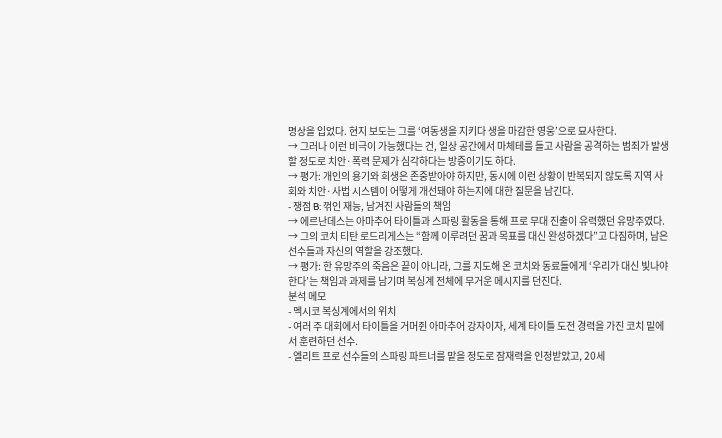명상을 입었다. 현지 보도는 그를 ‘여동생을 지키다 생을 마감한 영웅’으로 묘사한다.
→ 그러나 이런 비극이 가능했다는 건, 일상 공간에서 마체테를 들고 사람을 공격하는 범죄가 발생할 정도로 치안·폭력 문제가 심각하다는 방증이기도 하다.
→ 평가: 개인의 용기와 희생은 존중받아야 하지만, 동시에 이런 상황이 반복되지 않도록 지역 사회와 치안·사법 시스템이 어떻게 개선돼야 하는지에 대한 질문을 남긴다.
- 쟁점 B: 꺾인 재능, 남겨진 사람들의 책임
→ 에르난데스는 아마추어 타이틀과 스파링 활동을 통해 프로 무대 진출이 유력했던 유망주였다.
→ 그의 코치 티탄 로드리게스는 “함께 이루려던 꿈과 목표를 대신 완성하겠다”고 다짐하며, 남은 선수들과 자신의 역할을 강조했다.
→ 평가: 한 유망주의 죽음은 끝이 아니라, 그를 지도해 온 코치와 동료들에게 ‘우리가 대신 빛나야 한다’는 책임과 과제를 남기며 복싱계 전체에 무거운 메시지를 던진다.
분석 메모
- 멕시코 복싱계에서의 위치
- 여러 주 대회에서 타이틀을 거머쥔 아마추어 강자이자, 세계 타이틀 도전 경력을 가진 코치 밑에서 훈련하던 선수.
- 엘리트 프로 선수들의 스파링 파트너를 맡을 정도로 잠재력을 인정받았고, 20세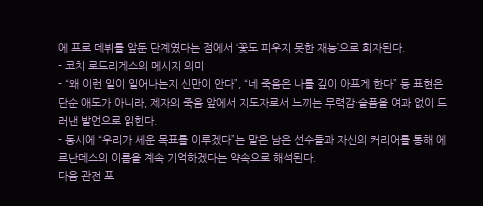에 프로 데뷔를 앞둔 단계였다는 점에서 ‘꽃도 피우지 못한 재능’으로 회자된다.
- 코치 로드리게스의 메시지 의미
- “왜 이런 일이 일어나는지 신만이 안다”, “네 죽음은 나를 깊이 아프게 한다” 등 표현은 단순 애도가 아니라, 제자의 죽음 앞에서 지도자로서 느끼는 무력감·슬픔을 여과 없이 드러낸 발언으로 읽힌다.
- 동시에 “우리가 세운 목표를 이루겠다”는 말은 남은 선수들과 자신의 커리어를 통해 에르난데스의 이름을 계속 기억하겠다는 약속으로 해석된다.
다음 관전 포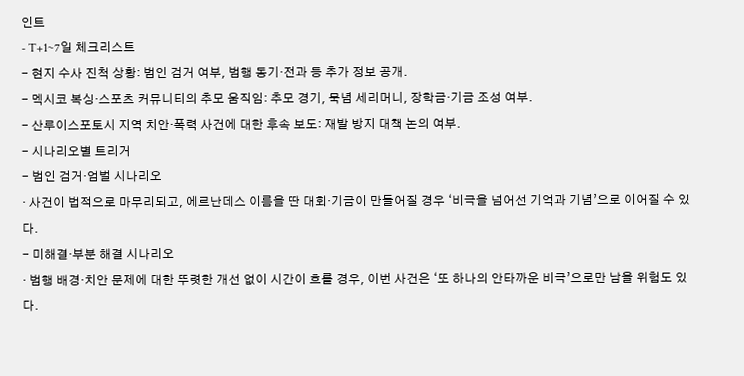인트
- T+1~7일 체크리스트
- 현지 수사 진척 상황: 범인 검거 여부, 범행 동기·전과 등 추가 정보 공개.
- 멕시코 복싱·스포츠 커뮤니티의 추모 움직임: 추모 경기, 묵념 세리머니, 장학금·기금 조성 여부.
- 산루이스포토시 지역 치안·폭력 사건에 대한 후속 보도: 재발 방지 대책 논의 여부.
- 시나리오별 트리거
- 범인 검거·엄벌 시나리오
· 사건이 법적으로 마무리되고, 에르난데스 이름을 딴 대회·기금이 만들어질 경우 ‘비극을 넘어선 기억과 기념’으로 이어질 수 있다.
- 미해결·부분 해결 시나리오
· 범행 배경·치안 문제에 대한 뚜렷한 개선 없이 시간이 흐를 경우, 이번 사건은 ‘또 하나의 안타까운 비극’으로만 남을 위험도 있다.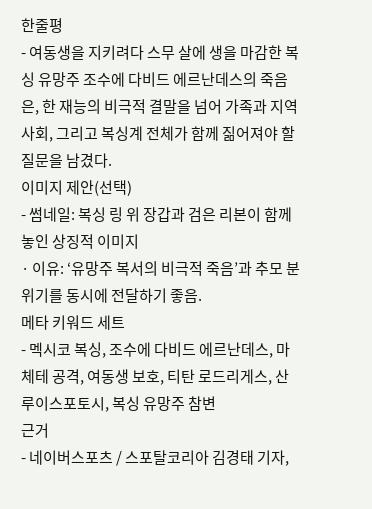한줄평
- 여동생을 지키려다 스무 살에 생을 마감한 복싱 유망주 조수에 다비드 에르난데스의 죽음은, 한 재능의 비극적 결말을 넘어 가족과 지역 사회, 그리고 복싱계 전체가 함께 짊어져야 할 질문을 남겼다.
이미지 제안(선택)
- 썸네일: 복싱 링 위 장갑과 검은 리본이 함께 놓인 상징적 이미지
· 이유: ‘유망주 복서의 비극적 죽음’과 추모 분위기를 동시에 전달하기 좋음.
메타 키워드 세트
- 멕시코 복싱, 조수에 다비드 에르난데스, 마체테 공격, 여동생 보호, 티탄 로드리게스, 산루이스포토시, 복싱 유망주 참변
근거
- 네이버스포츠 / 스포탈코리아 김경태 기자,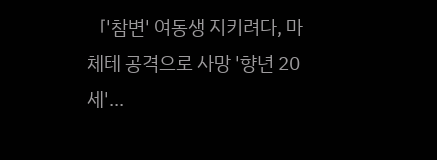「'참변' 여동생 지키려다, 마체테 공격으로 사망 '향년 20세'...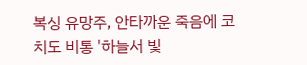복싱 유망주, 안타까운 죽음에 코치도 비통 '하늘서 빛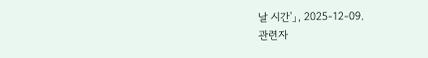날 시간'」, 2025-12-09.
관련자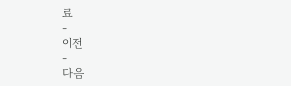료
-
이전
-
다음